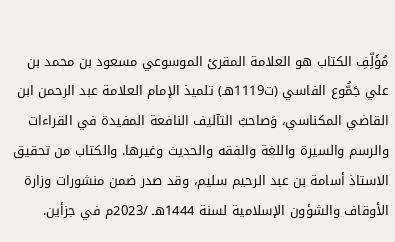مُؤَلِّفِ الكتاب هو العلامة المقرئ الموسوعي مسعود بن محمد بن علي جَمُّوع الفاسي (ت1119هـ) تلميذ الإمام العلامة عبد الرحمن ابن القاضي المكناسي، وَصاحبُ التآليف النافعة المفيدة في القراءات والرسم والسيرة واللغة والفقه والحديث وغيرها. والكتاب من تحقيق الاستاذ أسامة بن عبد الرحيم سليم، وقد صدر ضمن منشورات وزارة الأوقاف والشؤون الإسلامية لسنة 1444هـ /2023م في جزأين.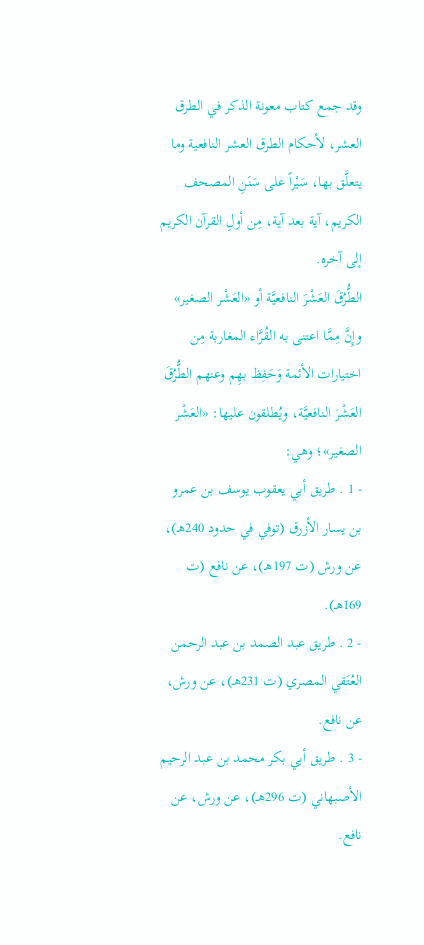وقد جمع كتاب معونة الذكر في الطرق العشر، لأحكام الطرق العشر النافعية وما يتعلَّق بها، سَيْراً على سَنَنِ المصحف الكريم، آية بعد آية، مِن أولِ القرآن الكريم إلى آخره.
الطُّرُقَ العَشْرَ النافعيَّة أو «العَشْر الصغير»
وإِنَّ مِمَّا اعتنى به القُرَّاء المغاربة مِن اختيارات الأئمة وَحَفِظ بهِم وعنهم الطُّرُقَ العَشْرَ النافعيَّة، ويُطلقون عليها: «العَشْر الصغير»؛ وهي:
- 1 . طريق أبي يعقوب يوسف بن عمرو بن يسار الأزرق (توفي في حدود 240هـ)، عن ورش (ت 197هـ)، عن نافع (ت 169هـ).
- 2 . طريق عبد الصمد بن عبد الرحمن العُتَقي المصري (ت 231هـ)، عن ورش، عن نافع.
- 3 . طريق أبي بكر محمد بن عبد الرحيم الأصبهاني (ت 296هـ)، عن ورش، عن نافع.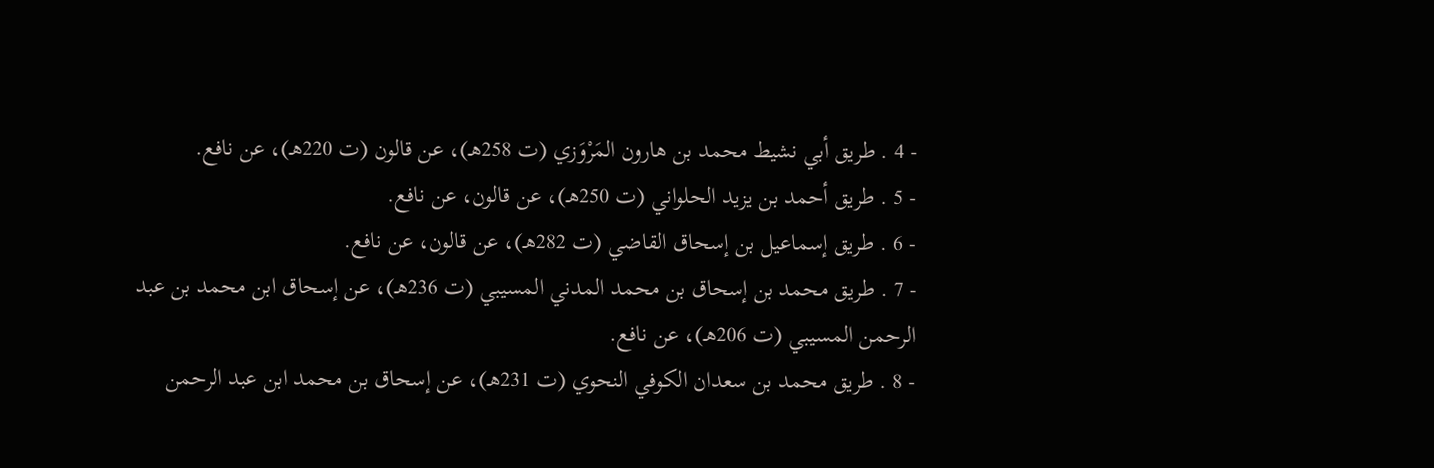- 4 . طريق أبي نشيط محمد بن هارون المَرْوَزي (ت 258هـ)، عن قالون (ت 220هـ)، عن نافع.
- 5 . طريق أحمد بن يزيد الحلواني (ت 250هـ)، عن قالون، عن نافع.
- 6 . طريق إسماعيل بن إسحاق القاضي (ت 282هـ)، عن قالون، عن نافع.
- 7 . طريق محمد بن إسحاق بن محمد المدني المسيبي (ت 236هـ)، عن إسحاق ابن محمد بن عبد الرحمن المسيبي (ت 206هـ)، عن نافع.
- 8 . طريق محمد بن سعدان الكوفي النحوي (ت 231هـ)، عن إسحاق بن محمد ابن عبد الرحمن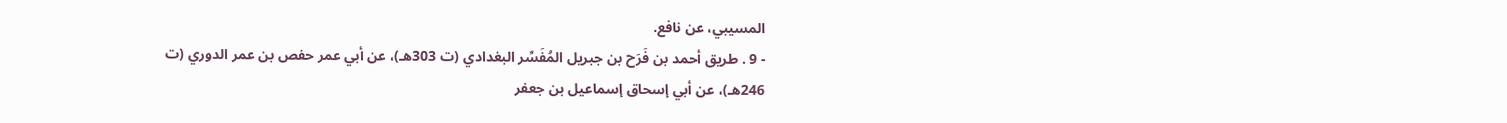المسيبي، عن نافع.
- 9 . طريق أحمد بن فَرَح بن جبريل المُفَسِّر البغدادي (ت 303هـ)، عن أبي عمر حفص بن عمر الدوري (ت 246هـ)، عن أبي إسحاق إسماعيل بن جعفر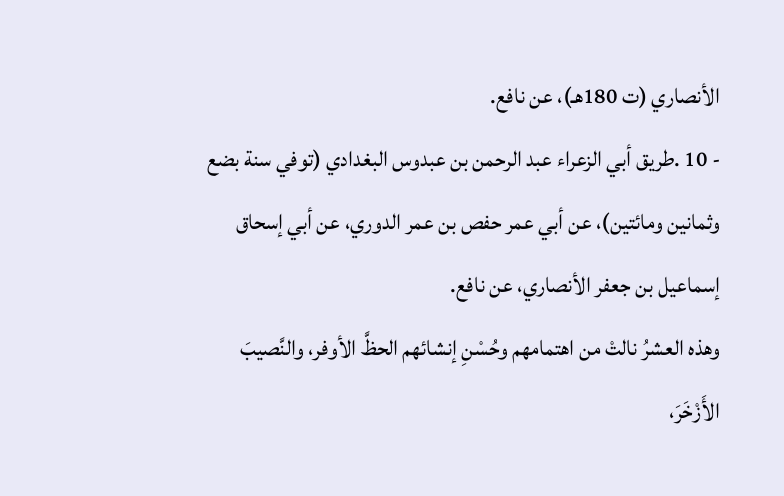الأنصاري (ت 180هـ)، عن نافع.
- 10 .طريق أبي الزعراء عبد الرحمن بن عبدوس البغدادي (توفي سنة بضع وثمانين ومائتين)، عن أبي عمر حفص بن عمر الدوري، عن أبي إسحاق إسماعيل بن جعفر الأنصاري، عن نافع.
وهذه العشرُ نالتْ من اهتمامهم وحُسْنِ إنشائهم الحظَّ الأوفر، والنَّصيبَ الأَزْخَرَ،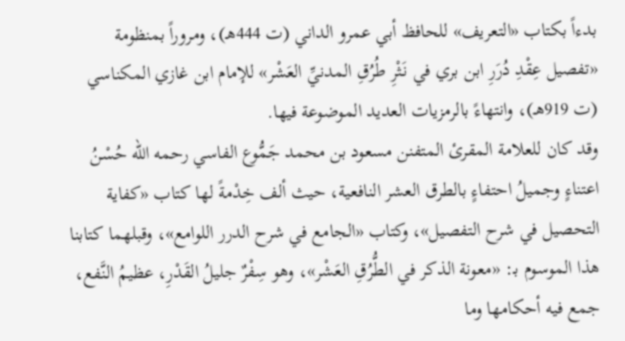بدءاً بكتاب «التعريف» للحافظ أبي عمرو الداني (ت 444هـ)، ومروراً بمنظومة «تفصيل عِقْدِ دُرَرِ ابن بري في نَثْرِ طُرُقِ المدنيِّ العَشْر» للإمام ابن غازي المكناسي (ت 919هـ)، وانتهاءً بالرمزيات العديد الموضوعة فيها.
وقد كان للعلامة المقرئ المتفنن مسعود بن محمد جَمُّوع الفاسي رحمه الله حُسْنُ اعتناءٍ وجميلُ احتفاءٍ بالطرق العشر النافعية، حيث ألف خِدْمةً لها كتاب «كفاية التحصيل في شرح التفصيل»، وكتاب «الجامع في شرح الدرر اللوامع»، وقبلهما كتابنا هذا الموسوم بـ: «معونة الذكر في الطُّرُقِ العَشْر»، وهو سِفْرٌ جليلُ القَدْرِ، عظيمُ النَّفع، جمع فيه أحكامها وما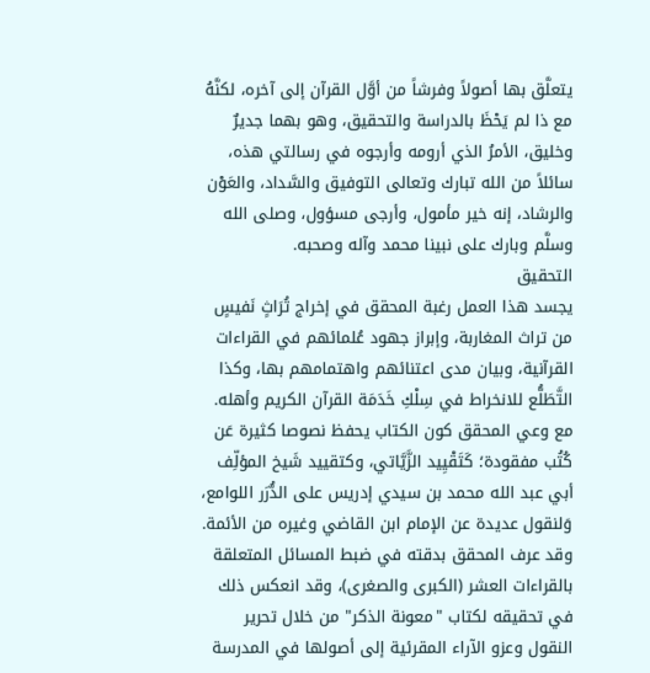يتعلَّق بها أصولاً وفرشاً من أوَّل القرآن إلى آخره، لكنَّهُ مع ذا لم يَحْظَ بالدراسة والتحقيق، وهو بهما جديرٌ وخليق، الأمرُ الذي أرومه وأرجوه في رسالتي هذه، سائلاً من الله تبارك وتعالى التوفيق والسَّداد، والعَوْن والرشاد، إنه خير مأمول، وأرجى مسؤول، وصلى الله وسلَّم وبارك على نبينا محمد وآله وصحبه.
التحقيق
يجسد هذا العمل رغبة المحقق في إخراج تُرَاثٍ نَفيسٍ من تراث المغاربة، وإبراز جهود عُلمائهم في القراءات القرآنية، وبيان مدى اعتنائهم واهتمامهم بها، وكذا التَّطَلُّع للانخراط في سِلْكِ خَدَمَة القرآن الكريم وأهله.
مع وعي المحقق كون الكتاب يحفظ نصوصا كثيرة عَن كُتُب مفقودة؛ كَتَقْيِيد الزَّيَّاتي، وكتقييد شَيخ المؤلِّف أبي عبد الله محمد بن سيدي إدريس على الدُّرَر اللوامع، وَلنقول عديدة عن الإمام ابن القاضي وغيره من الأئمة.
وقد عرف المحقق بدقته في ضبط المسائل المتعلقة بالقراءات العشر (الكبرى والصغرى)، وقد انعكس ذلك في تحقيقه لكتاب "معونة الذكر" من خلال تحرير النقول وعزو الآراء المقرئية إلى أصولها في المدرسة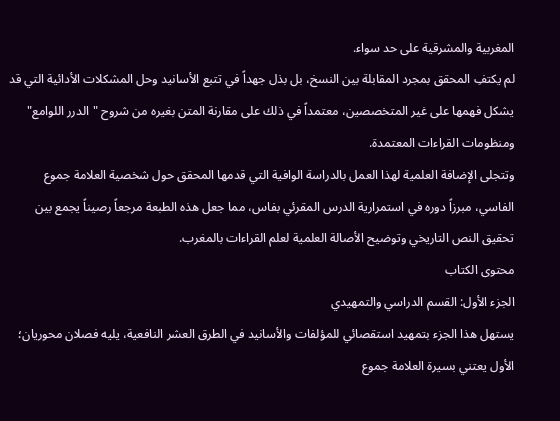المغربية والمشرقية على حد سواء.
لم يكتفِ المحقق بمجرد المقابلة بين النسخ، بل بذل جهداً في تتبع الأسانيد وحل المشكلات الأدائية التي قد يشكل فهمها على غير المتخصصين، معتمداً في ذلك على مقارنة المتن بغيره من شروح "الدرر اللوامع" ومنظومات القراءات المعتمدة.
وتتجلى الإضافة العلمية لهذا العمل بالدراسة الوافية التي قدمها المحقق حول شخصية العلامة جموع الفاسي، مبرزاً دوره في استمرارية الدرس المقرئي بفاس، مما جعل هذه الطبعة مرجعاً رصيناً يجمع بين تحقيق النص التاريخي وتوضيح الأصالة العلمية لعلم القراءات بالمغرب.
محتوى الكتاب
الجزء الأول: القسم الدراسي والتمهيدي
يستهل هذا الجزء بتمهيد استقصائي للمؤلفات والأسانيد في الطرق العشر النافعية، يليه فصلان محوريان؛ الأول يعتني بسيرة العلامة جموع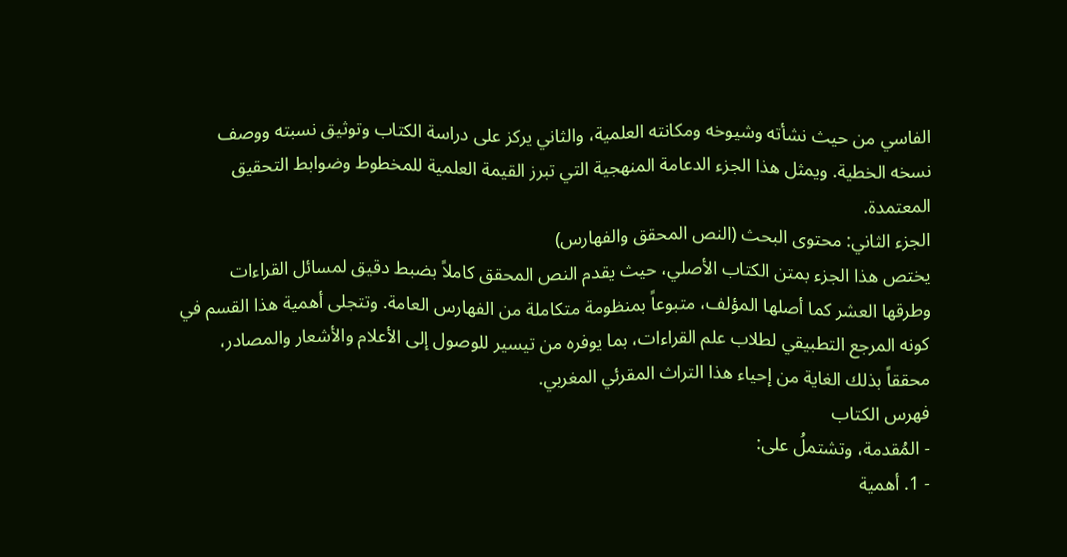الفاسي من حيث نشأته وشيوخه ومكانته العلمية، والثاني يركز على دراسة الكتاب وتوثيق نسبته ووصف نسخه الخطية. ويمثل هذا الجزء الدعامة المنهجية التي تبرز القيمة العلمية للمخطوط وضوابط التحقيق المعتمدة.
الجزء الثاني: محتوى البحث (النص المحقق والفهارس)
يختص هذا الجزء بمتن الكتاب الأصلي، حيث يقدم النص المحقق كاملاً بضبط دقيق لمسائل القراءات وطرقها العشر كما أصلها المؤلف، متبوعاً بمنظومة متكاملة من الفهارس العامة. وتتجلى أهمية هذا القسم في كونه المرجع التطبيقي لطلاب علم القراءات، بما يوفره من تيسير للوصول إلى الأعلام والأشعار والمصادر، محققاً بذلك الغاية من إحياء هذا التراث المقرئي المغربي.
فهرس الكتاب
- المُقدمة، وتشتملُ على:
- 1. أهمية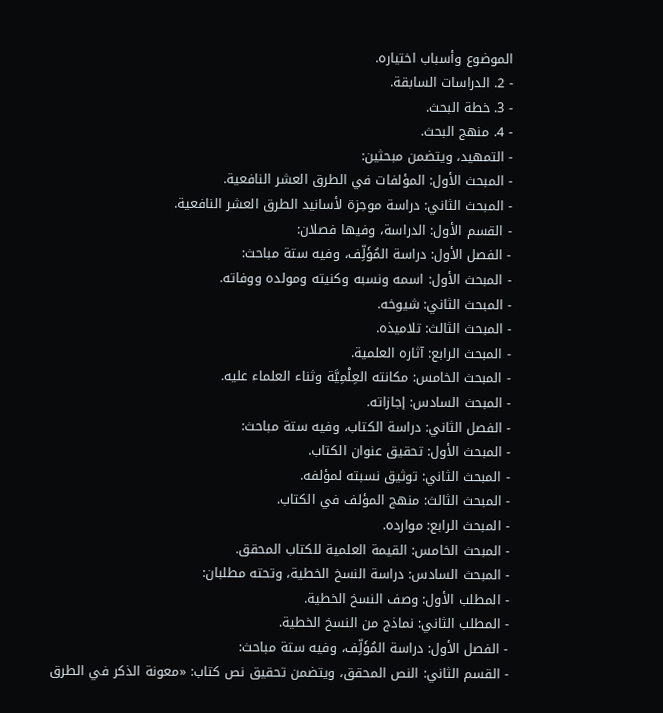الموضوع وأسباب اختياره.
- 2. الدراسات السابقة.
- 3. خطة البحث.
- 4. منهج البحث.
- التمهيد، ويتضمن مبحثين:
- المبحث الأول: المؤلفات في الطرق العشر النافعية.
- المبحث الثاني: دراسة موجزة لأسانيد الطرق العشر النافعية.
- القسم الأول: الدراسة، وفيها فصلان:
- الفصل الأول: دراسة المُؤَلِّف، وفيه ستة مباحث:
- المبحث الأول: اسمه ونسبه وكنيته ومولده ووفاته.
- المبحث الثاني: شيوخه.
- المبحث الثالث: تلاميذه.
- المبحث الرابع: آثاره العلمية.
- المبحث الخامس: مكانته العِلْمِيَّة وثناء العلماء عليه.
- المبحث السادس: إجازاته.
- الفصل الثاني: دراسة الكتاب، وفيه ستة مباحث:
- المبحث الأول: تحقيق عنوان الكتاب.
- المبحث الثاني: توثيق نسبته لمؤلفه.
- المبحث الثالث: منهج المؤلف في الكتاب.
- المبحث الرابع: موارده.
- المبحث الخامس: القيمة العلمية للكتاب المحقق.
- المبحث السادس: دراسة النسخ الخطية، وتحته مطلبان:
- المطلب الأول: وصف النسخ الخطية.
- المطلب الثاني: نماذج من النسخ الخطية.
- الفصل الأول: دراسة المُؤَلِّف، وفيه ستة مباحث:
- القسم الثاني: النص المحقق، ويتضمن تحقيق نص كتاب: «معونة الذكر في الطرق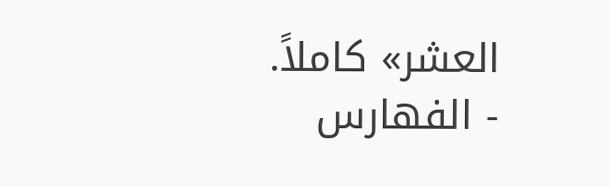العشر» كاملاً.
- الفهارس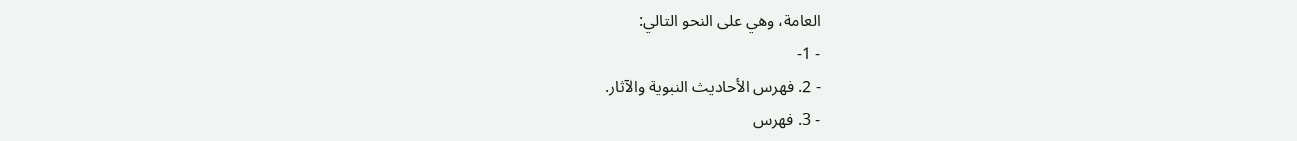العامة، وهي على النحو التالي:
- 1-
- 2. فهرس الأحاديث النبوية والآثار.
- 3. فهرس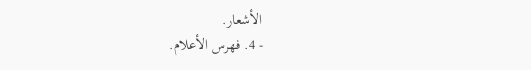الأشعار.
- 4. فهرس الأعلام.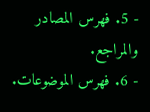- 5. فهرس المصادر والمراجع.
- 6. فهرس الموضوعات.